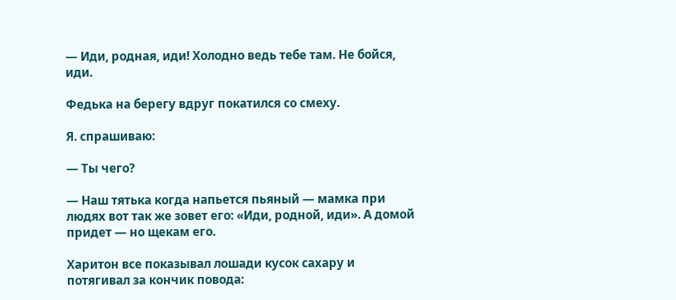— Иди, родная, иди! Холодно ведь тебе там. Не бойся, иди.

Федька на берегу вдруг покатился со смеху.

Я. спрашиваю:

— Ты чего?

— Наш тятька когда напьется пьяный — мамка при людях вот так же зовет его: «Иди, родной, иди». А домой придет — но щекам его.

Харитон все показывал лошади кусок сахару и потягивал за кончик повода: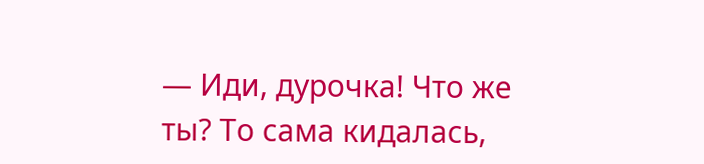— Иди, дурочка! Что же ты? То сама кидалась,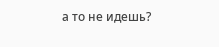а то не идешь?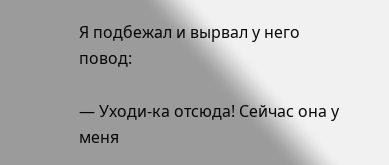Я подбежал и вырвал у него повод:

— Уходи-ка отсюда! Сейчас она у меня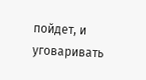пойдет, и уговаривать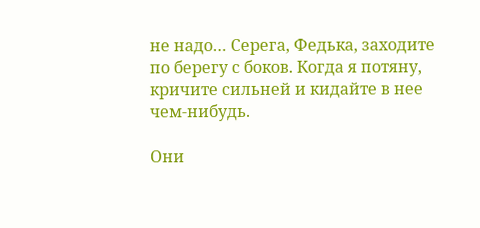не надо… Серега, Федька, заходите по берегу с боков. Когда я потяну, кричите сильней и кидайте в нее чем-нибудь.

Они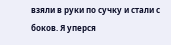взяли в руки по сучку и стали с боков. Я уперся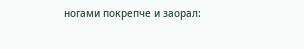ногами покрепче и заорал: